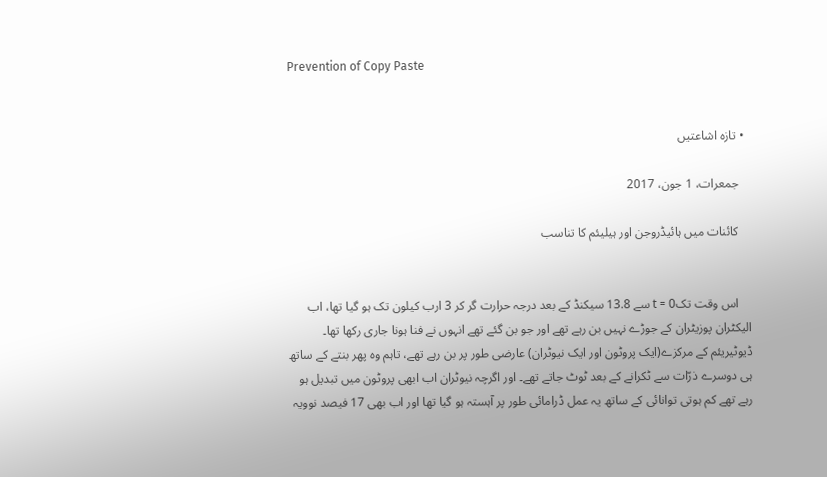Prevention of Copy Paste


  • تازہ اشاعتیں

    جمعرات، 1 جون، 2017

    کائنات میں ہائیڈروجن اور ہیلیئم کا تناسب


    اس وقت تکt = 0 سے 13.8 سیکنڈ کے بعد درجہ حرارت گر کر 3 ارب کیلون تک ہو گیا تھا، اب الیکٹران پوزیٹران کے جوڑے نہیں بن رہے تھے اور جو بن گئے تھے انہوں نے فنا ہونا جاری رکھا تھا۔ ڈیوٹیریئم کے مرکزے(ایک پروٹون اور ایک نیوٹران) عارضی طور پر بن رہے تھے، تاہم وہ پھر بنتے کے ساتھ ہی دوسرے ذرّات سے ٹکرانے کے بعد ٹوٹ جاتے تھے۔ اور اگرچہ نیوٹران اب ابھی پروٹون میں تبدیل ہو رہے تھے کم ہوتی توانائی کے ساتھ یہ عمل ڈرامائی طور پر آہستہ ہو گیا تھا اور اب بھی 17 فیصد نوویہ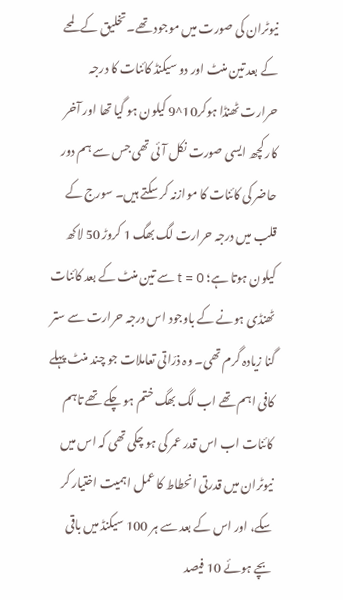نیوٹران کی صورت میں موجود تھے۔ تخلیق کے لمحے کے بعد تین منٹ اور دو سیکنڈ کائنات کا درجہ حرارت ٹھنڈا ہوکر10^9 کیلون ہو گیا تھا اور آخر کار کچھ ایسی صورت نکل آئی تھی جس سے ہم دور حاضر کی کائنات کا موازنہ کر سکتے ہیں۔ سورج کے قلب میں درجہ حرارت لگ بھگ 1 کروڑ 50 لاکھ کیلون ہوتا ہے؛ t = 0 سے تین منٹ کے بعد کائنات ٹھنڈی ہونے کے باوجود اس درجہ حرارت سے ستر گنا زیادہ گرم تھی۔ وہ ذرّاتی تعاملات جو چند منٹ پہلے کافی اہم تھے اب لگ بھگ ختم ہو چکے تھے تاہم کائنات اب اس قدر عمر کی ہو چکی تھی کہ اس میں نیوٹران میں قدرتی انحطاط کا عمل اہمیت اختیار کر سکے، اور اس کے بعد سے ہر 100 سیکنڈ میں باقی بچے ہوئے 10 فیصد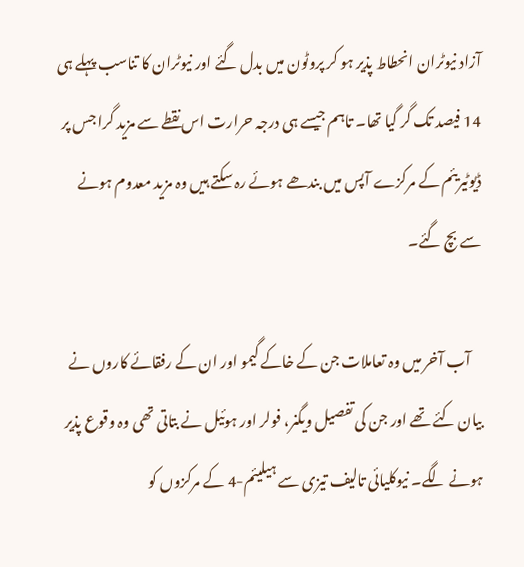آزاد نیوٹران انحطاط پذیر ہو کر پروٹون میں بدل گئے اور نیوٹران کا تناسب پہلے ہی 14 فیصد تک گر گیا تھا۔ تاہم جیسے ہی درجہ حرارت اس نقطے سے مزید گرا جس پر ڈیوٹیریئم کے مرکزے آپس میں بندھے ہوئے رہ سکتے ہیں وہ مزید معدوم ہونے سے بچ گئے۔

    آب آخر میں وہ تعاملات جن کے خاکے گیمو اور ان کے رفقائے کاروں نے بیان کئے تھے اور جن کی تفصیل ویگنر، فولر اور ہوئیل نے بتاتی تھی وہ وقوع پذیر ہونے لگے۔ نیوکلیائی تالیف تیزی سے ہیلیئم-4 کے مرکزوں کو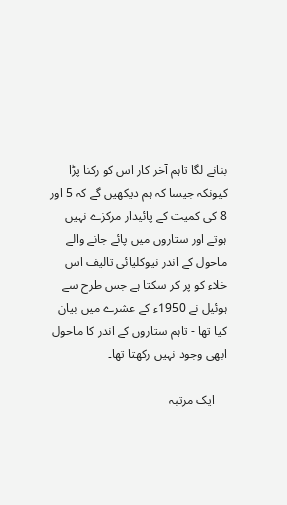بنانے لگا تاہم آخر کار اس کو رکنا پڑا کیونکہ جیسا کہ ہم دیکھیں گے کہ 5 اور 8 کی کمیت کے پائیدار مرکزے نہیں ہوتے اور ستاروں میں پائے جانے والے ماحول کے اندر نیوکلیائی تالیف اس خلاء کو پر کر سکتا ہے جس طرح سے ہوئیل نے 1950ء کے عشرے میں بیان کیا تھا - تاہم ستاروں کے اندر کا ماحول ابھی وجود نہیں رکھتا تھا۔

    ایک مرتبہ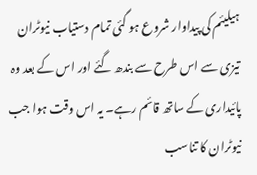ہیلیئم کی پیداوار شروع ہو گئی تمام دستیاب نیوٹران تیزی سے اس طرح سے بندھ گئے اور اس کے بعد وہ پائیداری کے ساتھ قائم رہے۔ یہ اس وقت ہوا جب نیوٹران کا تناسب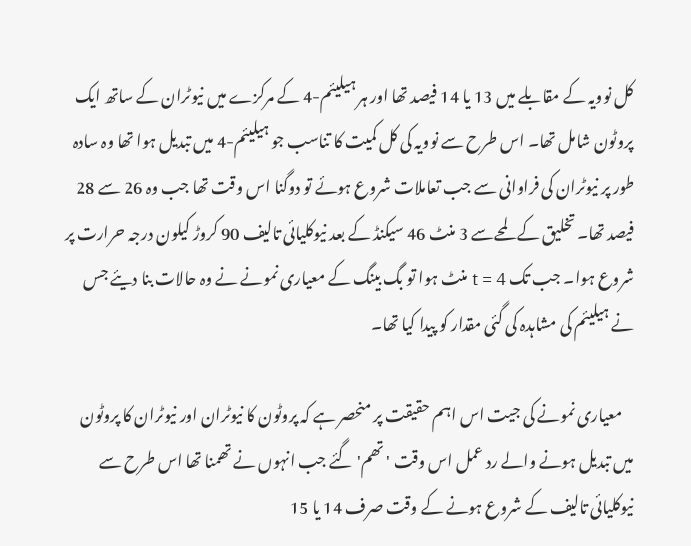کل نوویہ کے مقابلے میں 13 یا 14 فیصد تھا اور ہر ہیلیئم-4 کے مرکزے میں نیوٹران کے ساتھ ایک پروٹون شامل تھا۔ اس طرح سے نوویہ کی کل کمیت کا تناسب جو ہیلیئم-4 میں تبدیل ہوا تھا وہ سادہ طور پر نیوٹران کی فراوانی سے جب تعاملات شروع ہوئے تو دوگنا اس وقت تھا جب وہ 26 سے 28 فیصد تھا۔ تخلیق کے لمحےسے 3 منٹ 46 سیکنڈ کے بعد نیوکلیائی تالیف 90 کروڑ کیلون درجہ حرارت پر شروع ہوا۔ جب تک t = 4 منٹ ہوا تو بگ بینگ کے معیاری نمونے نے وہ حالات بنا دیئے جس نے ہیلیئم کی مشاہدہ کی گئی مقدار کو پیدا کیا تھا۔

    معیاری نمونے کی جیت اس اہم حقیقت پر منحصر ہے کہ پروٹون کا نیوٹران اور نیوٹران کا پروٹون میں تبدیل ہونے والے رد عمل اس وقت 'تھم' گئے جب انہوں نے تھمنا تھا اس طرح سے نیوکلیائی تالیف کے شروع ہونے کے وقت صرف 14 یا 15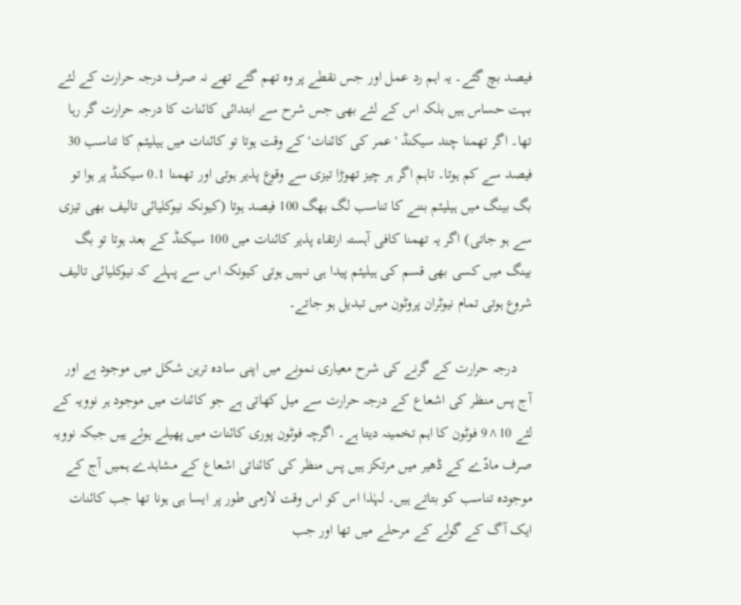فیصد بچ گئے۔ یہ اہم رد عمل اور جس نقطے پر وہ تھم گئے تھے نہ صرف درجہ حرارت کے لئے بہت حساس ہیں بلکہ اس کے لئے بھی جس شرح سے ابتدائی کائنات کا درجہ حرارت گر رہا تھا۔ اگر تھمنا چند سیکنڈ 'عمر کی کائنات' کے وقت ہوتا تو کائنات میں ہیلیئم کا تناسب 30 فیصد سے کم ہوتا۔ تاہم اگر ہر چیز تھوڑا تیزی سے وقوع پذیر ہوتی اور تھمنا 0.1 سیکنڈ پر ہوا تو بگ بینگ میں ہیلیئم بننے کا تناسب لگ بھگ 100 فیصد ہوتا (کیونکہ نیوکلیائی تالیف بھی تیزی سے ہو جاتی) اگر یہ تھمنا کافی آہستہ ارتقاء پذیر کائنات میں 100 سیکنڈ کے بعد ہوتا تو بگ بینگ میں کسی بھی قسم کی ہیلیئم پیدا ہی نہیں ہوتی کیونکہ اس سے پہلے کہ نیوکلیائی تالیف شروع ہوتی تمام نیوٹران پروٹون میں تبدیل ہو جاتے۔

    درجہ حرارت کے گرنے کی شرح معیاری نمونے میں اپنی سادہ ترین شکل میں موجود ہے اور آج پس منظر کی اشعاع کے درجہ حرارت سے میل کھاتی ہے جو کائنات میں موجود ہر نوویہ کے لئے 10^9 فوٹون کا اہم تخمینہ دیتا ہے۔ اگرچہ فوٹون پوری کائنات میں پھیلے ہوئے ہیں جبکہ نوویہ صرف مادّے کے ڈھیر میں مرتکز ہیں پس منظر کی کائناتی اشعاع کے مشاہدے ہمیں آج کے موجودہ تناسب کو بتاتے ہیں۔ لہٰذا اس کو اس وقت لازمی طور پر ایسا ہی ہونا تھا جب کائنات ایک آگ کے گولے کے مرحلے میں تھا اور جب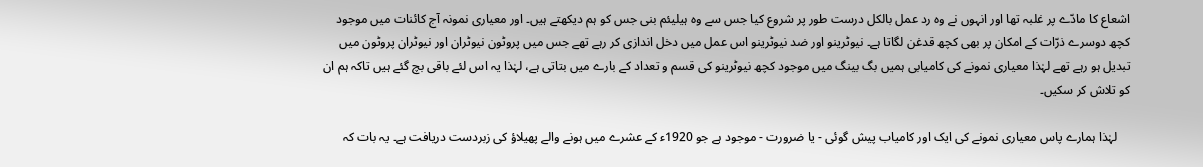اشعاع کا مادّے پر غلبہ تھا اور انہوں نے وہ رد عمل بالکل درست طور پر شروع کیا جس سے وہ ہیلیئم بنی جس کو ہم دیکھتے ہیں۔ اور معیاری نمونہ آج کائنات میں موجود کچھ دوسرے ذرّات کے امکان پر بھی کچھ قدغن لگاتا ہے۔ نیوٹرینو اور ضد نیوٹرینو اس عمل میں دخل اندازی کر رہے تھے جس میں پروٹون نیوٹران اور نیوٹران پروٹون میں تبدیل ہو رہے تھے لہٰذا معیاری نمونے کی کامیابی ہمیں بگ بینگ میں موجود کچھ نیوٹرینو کی قسم و تعداد کے بارے میں بتاتی ہے، لہٰذا یہ اس لئے باقی بچ گئے ہیں تاکہ ہم ان کو تلاش کر سکیں۔

    لہٰذا ہمارے پاس معیاری نمونے کی ایک اور کامیاب پیش گوئی - یا ضرورت - موجود ہے جو 1920ء کے عشرے میں ہونے والے پھیلاؤ کی زبردست دریافت ہے۔ یہ بات کہ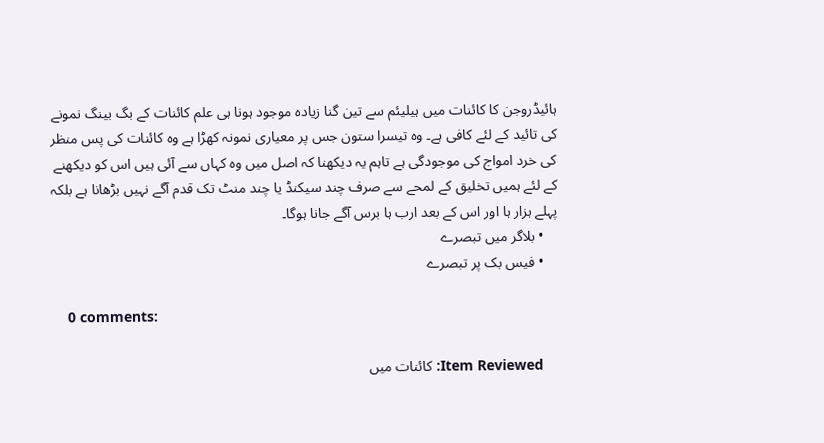ہائیڈروجن کا کائنات میں ہیلیئم سے تین گنا زیادہ موجود ہونا ہی علم کائنات کے بگ بینگ نمونے کی تائید کے لئے کافی ہے۔ وہ تیسرا ستون جس پر معیاری نمونہ کھڑا ہے وہ کائنات کی پس منظر کی خرد امواج کی موجودگی ہے تاہم یہ دیکھنا کہ اصل میں وہ کہاں سے آئی ہیں اس کو دیکھنے کے لئے ہمیں تخلیق کے لمحے سے صرف چند سیکنڈ یا چند منٹ تک قدم آگے نہیں بڑھانا ہے بلکہ پہلے ہزار ہا اور اس کے بعد ارب ہا برس آگے جانا ہوگا۔
    • بلاگر میں تبصرے
    • فیس بک پر تبصرے

    0 comments:

    Item Reviewed: کائنات میں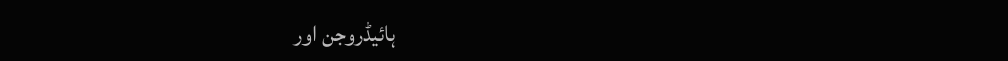ہائیڈروجن اور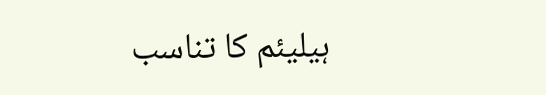ہیلیئم کا تناسب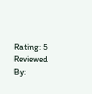Rating: 5 Reviewed By: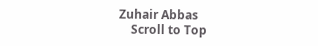Zuhair Abbas
    Scroll to Top